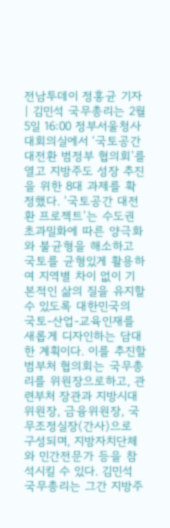전남투데이 정홍균 기자 | 김민석 국무총리는 2월 5일 16:00 정부서울청사 대회의실에서 ‘국토공간 대전환 범정부 협의회’를 열고 지방주도 성장 추진을 위한 8대 과제를 확정했다. ‘국토공간 대전환 프로젝트’는 수도권 초과밀화에 따른 양극화와 불균형을 해소하고 국토를 균형있게 활용하여 지역별 차이 없이 기본적인 삶의 질을 유지할 수 있도록 대한민국의 국토-산업-교육인재를 새롭게 디자인하는 담대한 계획이다. 이를 추진할 범부처 협의회는 국무총리를 위원장으로하고, 관련부처 장관과 지방시대위원장, 금융위원장, 국무조정실장(간사)으로 구성되며, 지방자치단체와 민간전문가 등을 참석시킬 수 있다. 김민석 국무총리는 그간 지방주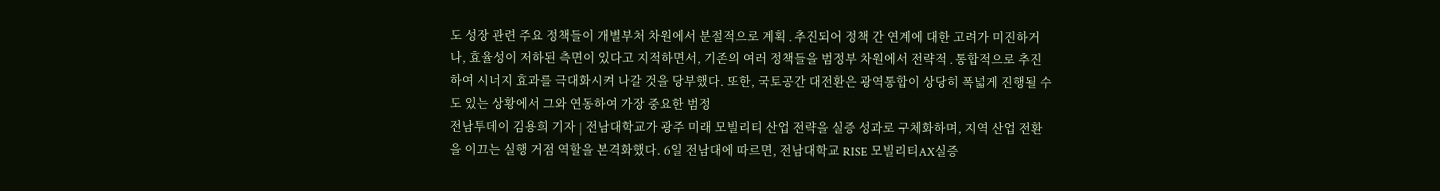도 성장 관련 주요 정책들이 개별부처 차원에서 분절적으로 계획․추진되어 정책 간 연계에 대한 고려가 미진하거나, 효율성이 저하된 측면이 있다고 지적하면서, 기존의 여러 정책들을 범정부 차원에서 전략적․통합적으로 추진하여 시너지 효과를 극대화시켜 나갈 것을 당부했다. 또한, 국토공간 대전환은 광역통합이 상당히 폭넓게 진행될 수도 있는 상황에서 그와 연동하여 가장 중요한 범정
전남투데이 김용희 기자 | 전남대학교가 광주 미래 모빌리티 산업 전략을 실증 성과로 구체화하며, 지역 산업 전환을 이끄는 실행 거점 역할을 본격화했다. 6일 전남대에 따르면, 전남대학교 RISE 모빌리티AX실증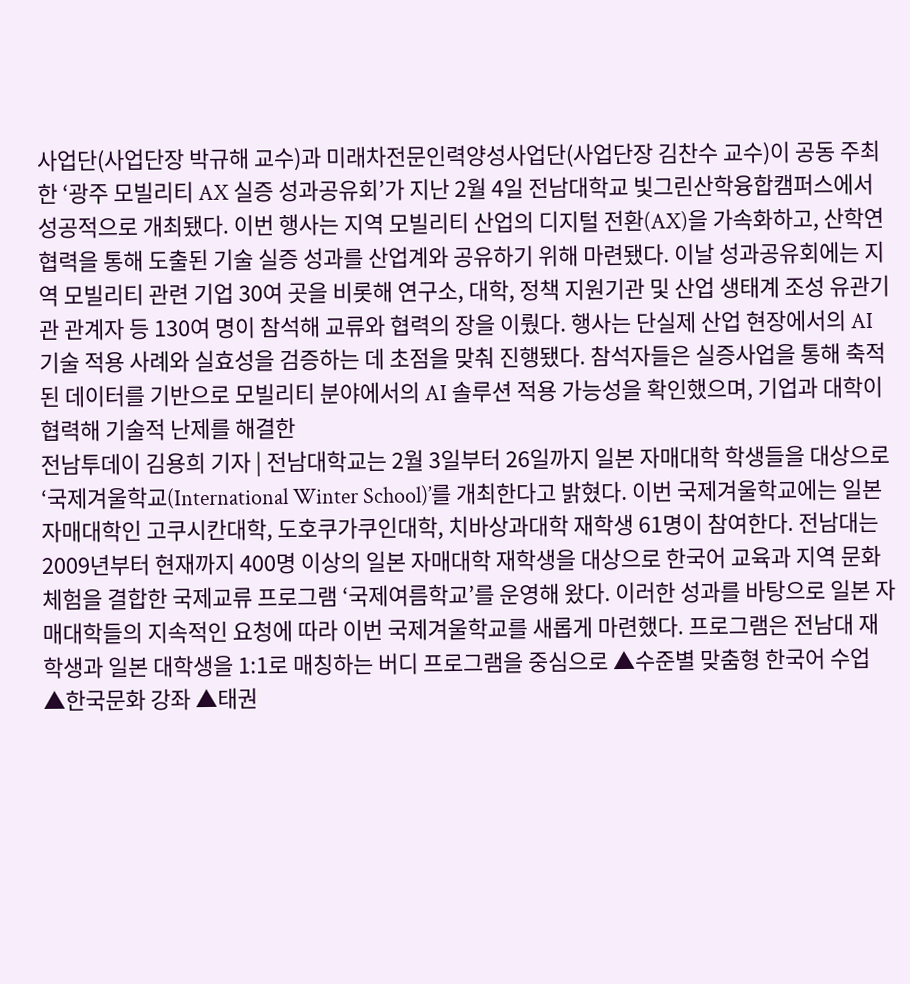사업단(사업단장 박규해 교수)과 미래차전문인력양성사업단(사업단장 김찬수 교수)이 공동 주최한 ‘광주 모빌리티 AX 실증 성과공유회’가 지난 2월 4일 전남대학교 빛그린산학융합캠퍼스에서 성공적으로 개최됐다. 이번 행사는 지역 모빌리티 산업의 디지털 전환(AX)을 가속화하고, 산학연 협력을 통해 도출된 기술 실증 성과를 산업계와 공유하기 위해 마련됐다. 이날 성과공유회에는 지역 모빌리티 관련 기업 30여 곳을 비롯해 연구소, 대학, 정책 지원기관 및 산업 생태계 조성 유관기관 관계자 등 130여 명이 참석해 교류와 협력의 장을 이뤘다. 행사는 단실제 산업 현장에서의 AI 기술 적용 사례와 실효성을 검증하는 데 초점을 맞춰 진행됐다. 참석자들은 실증사업을 통해 축적된 데이터를 기반으로 모빌리티 분야에서의 AI 솔루션 적용 가능성을 확인했으며, 기업과 대학이 협력해 기술적 난제를 해결한
전남투데이 김용희 기자 | 전남대학교는 2월 3일부터 26일까지 일본 자매대학 학생들을 대상으로 ‘국제겨울학교(International Winter School)’를 개최한다고 밝혔다. 이번 국제겨울학교에는 일본 자매대학인 고쿠시칸대학, 도호쿠가쿠인대학, 치바상과대학 재학생 61명이 참여한다. 전남대는 2009년부터 현재까지 400명 이상의 일본 자매대학 재학생을 대상으로 한국어 교육과 지역 문화체험을 결합한 국제교류 프로그램 ‘국제여름학교’를 운영해 왔다. 이러한 성과를 바탕으로 일본 자매대학들의 지속적인 요청에 따라 이번 국제겨울학교를 새롭게 마련했다. 프로그램은 전남대 재학생과 일본 대학생을 1:1로 매칭하는 버디 프로그램을 중심으로 ▲수준별 맞춤형 한국어 수업 ▲한국문화 강좌 ▲태권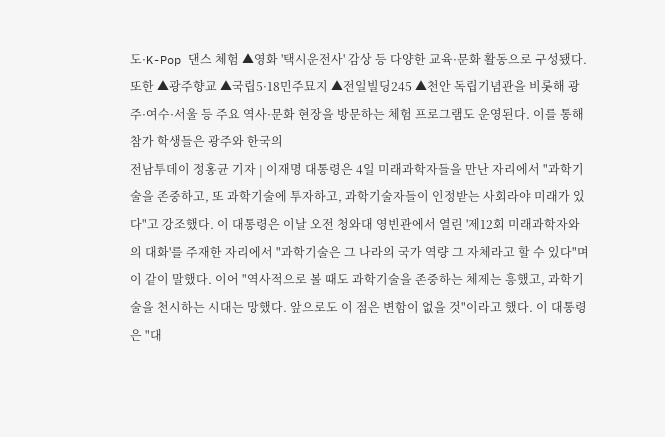도·K-Pop 댄스 체험 ▲영화 '택시운전사' 감상 등 다양한 교육·문화 활동으로 구성됐다. 또한 ▲광주향교 ▲국립5·18민주묘지 ▲전일빌딩245 ▲천안 독립기념관을 비롯해 광주·여수·서울 등 주요 역사·문화 현장을 방문하는 체험 프로그램도 운영된다. 이를 통해 참가 학생들은 광주와 한국의
전남투데이 정홍균 기자 | 이재명 대통령은 4일 미래과학자들을 만난 자리에서 "과학기술을 존중하고, 또 과학기술에 투자하고, 과학기술자들이 인정받는 사회라야 미래가 있다"고 강조했다. 이 대통령은 이날 오전 청와대 영빈관에서 열린 '제12회 미래과학자와의 대화'를 주재한 자리에서 "과학기술은 그 나라의 국가 역량 그 자체라고 할 수 있다"며 이 같이 말했다. 이어 "역사적으로 볼 때도 과학기술을 존중하는 체제는 흥했고, 과학기술을 천시하는 시대는 망했다. 앞으로도 이 점은 변함이 없을 것"이라고 했다. 이 대통령은 "대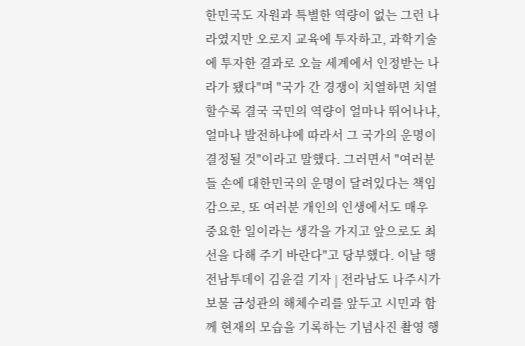한민국도 자원과 특별한 역량이 없는 그런 나라였지만 오로지 교육에 투자하고, 과학기술에 투자한 결과로 오늘 세계에서 인정받는 나라가 됐다"며 "국가 간 경쟁이 치열하면 치열할수록 결국 국민의 역량이 얼마나 뛰어나냐, 얼마나 발전하냐에 따라서 그 국가의 운명이 결정될 것"이라고 말했다. 그러면서 "여러분들 손에 대한민국의 운명이 달려있다는 책임감으로, 또 여러분 개인의 인생에서도 매우 중요한 일이라는 생각을 가지고 앞으로도 최선을 다해 주기 바란다"고 당부했다. 이날 행
전남투데이 김윤걸 기자 | 전라남도 나주시가 보물 금성관의 해체수리를 앞두고 시민과 함께 현재의 모습을 기록하는 기념사진 촬영 행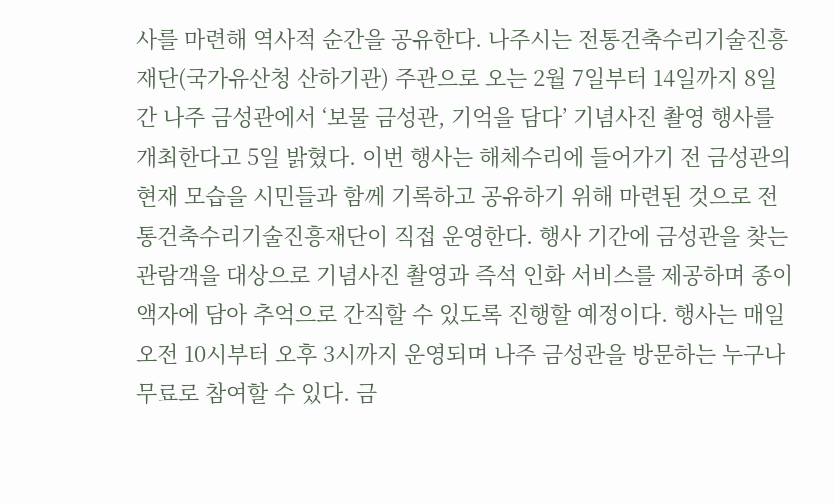사를 마련해 역사적 순간을 공유한다. 나주시는 전통건축수리기술진흥재단(국가유산청 산하기관) 주관으로 오는 2월 7일부터 14일까지 8일간 나주 금성관에서 ‘보물 금성관, 기억을 담다’ 기념사진 촬영 행사를 개최한다고 5일 밝혔다. 이번 행사는 해체수리에 들어가기 전 금성관의 현재 모습을 시민들과 함께 기록하고 공유하기 위해 마련된 것으로 전통건축수리기술진흥재단이 직접 운영한다. 행사 기간에 금성관을 찾는 관람객을 대상으로 기념사진 촬영과 즉석 인화 서비스를 제공하며 종이 액자에 담아 추억으로 간직할 수 있도록 진행할 예정이다. 행사는 매일 오전 10시부터 오후 3시까지 운영되며 나주 금성관을 방문하는 누구나 무료로 참여할 수 있다. 금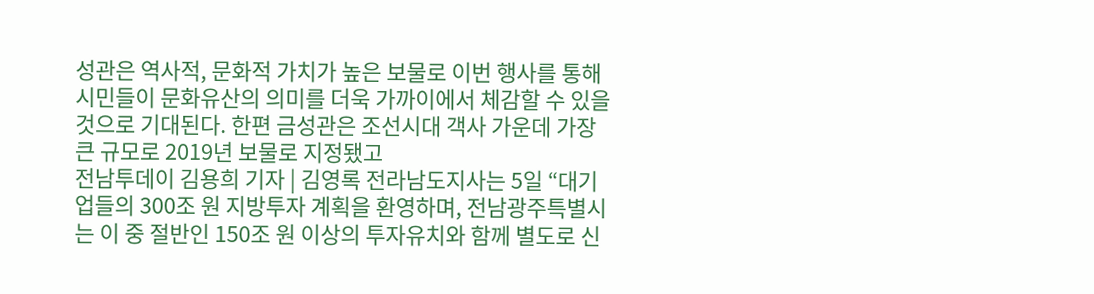성관은 역사적, 문화적 가치가 높은 보물로 이번 행사를 통해 시민들이 문화유산의 의미를 더욱 가까이에서 체감할 수 있을 것으로 기대된다. 한편 금성관은 조선시대 객사 가운데 가장 큰 규모로 2019년 보물로 지정됐고
전남투데이 김용희 기자 | 김영록 전라남도지사는 5일 “대기업들의 300조 원 지방투자 계획을 환영하며, 전남광주특별시는 이 중 절반인 150조 원 이상의 투자유치와 함께 별도로 신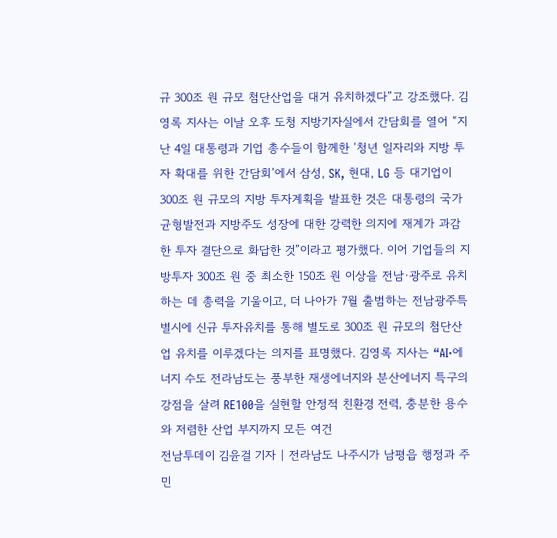규 300조 원 규모 첨단산업을 대거 유치하겠다”고 강조했다. 김영록 지사는 이날 오후 도청 지방기자실에서 간담회를 열어 “지난 4일 대통령과 기업 총수들이 함께한 ‘청년 일자리와 지방 투자 확대를 위한 간담회’에서 삼성, SK, 현대, LG 등 대기업이 300조 원 규모의 지방 투자계획을 발표한 것은 대통령의 국가균형발전과 지방주도 성장에 대한 강력한 의지에 재계가 과감한 투자 결단으로 화답한 것”이라고 평가했다. 이어 기업들의 지방투자 300조 원 중 최소한 150조 원 이상을 전남·광주로 유치하는 데 총력을 기울이고, 더 나아가 7월 출범하는 전남광주특별시에 신규 투자유치를 통해 별도로 300조 원 규모의 첨단산업 유치를 이루겠다는 의지를 표명했다. 김영록 지사는 “AI·에너지 수도 전라남도는 풍부한 재생에너지와 분산에너지 특구의 강점을 살려 RE100을 실현할 안정적 친환경 전력, 충분한 용수와 저렴한 산업 부지까지 모든 여건
전남투데이 김윤걸 기자 | 전라남도 나주시가 남평읍 행정과 주민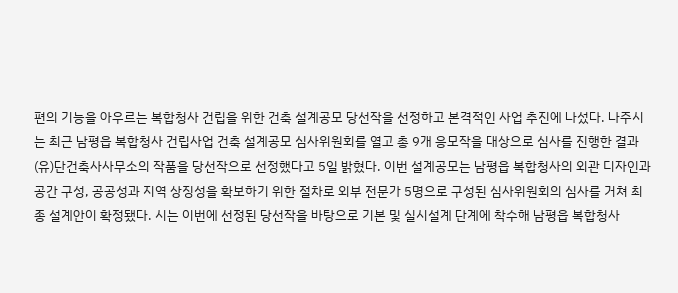편의 기능을 아우르는 복합청사 건립을 위한 건축 설계공모 당선작을 선정하고 본격적인 사업 추진에 나섰다. 나주시는 최근 남평읍 복합청사 건립사업 건축 설계공모 심사위원회를 열고 총 9개 응모작을 대상으로 심사를 진행한 결과 (유)단건축사사무소의 작품을 당선작으로 선정했다고 5일 밝혔다. 이번 설계공모는 남평읍 복합청사의 외관 디자인과 공간 구성, 공공성과 지역 상징성을 확보하기 위한 절차로 외부 전문가 5명으로 구성된 심사위원회의 심사를 거쳐 최종 설계안이 확정됐다. 시는 이번에 선정된 당선작을 바탕으로 기본 및 실시설계 단계에 착수해 남평읍 복합청사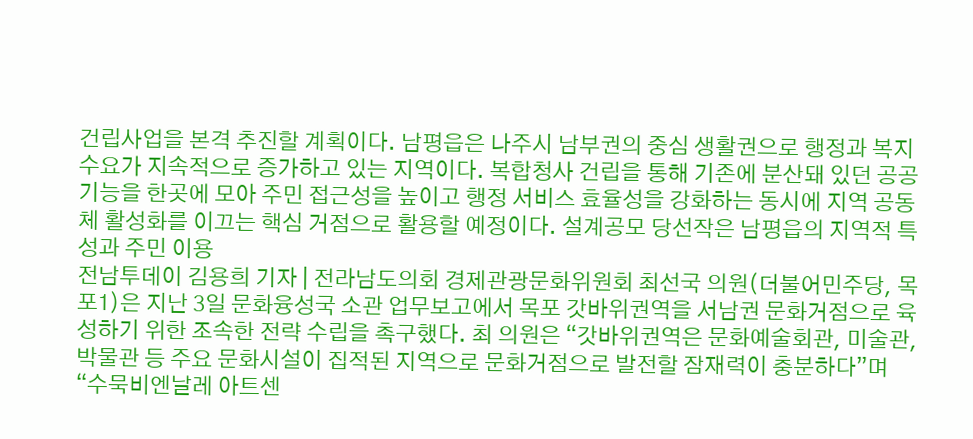건립사업을 본격 추진할 계획이다. 남평읍은 나주시 남부권의 중심 생활권으로 행정과 복지 수요가 지속적으로 증가하고 있는 지역이다. 복합청사 건립을 통해 기존에 분산돼 있던 공공 기능을 한곳에 모아 주민 접근성을 높이고 행정 서비스 효율성을 강화하는 동시에 지역 공동체 활성화를 이끄는 핵심 거점으로 활용할 예정이다. 설계공모 당선작은 남평읍의 지역적 특성과 주민 이용
전남투데이 김용희 기자 | 전라남도의회 경제관광문화위원회 최선국 의원(더불어민주당, 목포1)은 지난 3일 문화융성국 소관 업무보고에서 목포 갓바위권역을 서남권 문화거점으로 육성하기 위한 조속한 전략 수립을 촉구했다. 최 의원은 “갓바위권역은 문화예술회관, 미술관, 박물관 등 주요 문화시설이 집적된 지역으로 문화거점으로 발전할 잠재력이 충분하다”며 “수묵비엔날레 아트센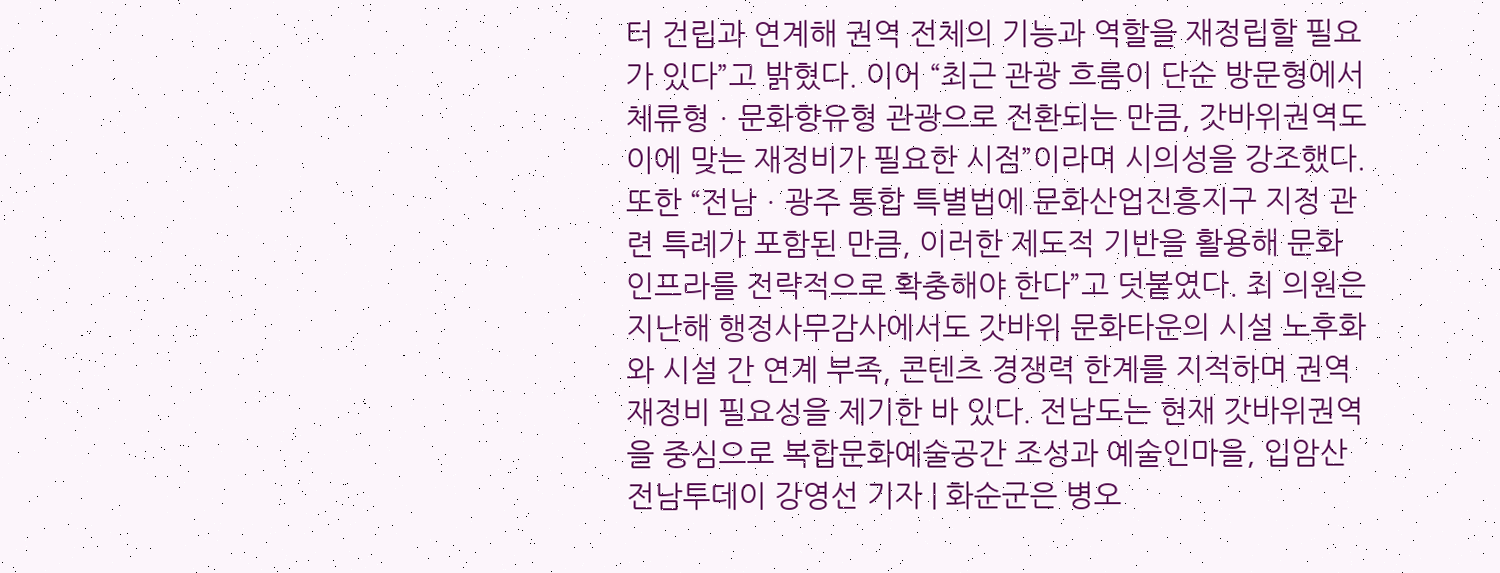터 건립과 연계해 권역 전체의 기능과 역할을 재정립할 필요가 있다”고 밝혔다. 이어 “최근 관광 흐름이 단순 방문형에서 체류형ㆍ문화향유형 관광으로 전환되는 만큼, 갓바위권역도 이에 맞는 재정비가 필요한 시점”이라며 시의성을 강조했다. 또한 “전남ㆍ광주 통합 특별법에 문화산업진흥지구 지정 관련 특례가 포함된 만큼, 이러한 제도적 기반을 활용해 문화인프라를 전략적으로 확충해야 한다”고 덧붙였다. 최 의원은 지난해 행정사무감사에서도 갓바위 문화타운의 시설 노후화와 시설 간 연계 부족, 콘텐츠 경쟁력 한계를 지적하며 권역 재정비 필요성을 제기한 바 있다. 전남도는 현재 갓바위권역을 중심으로 복합문화예술공간 조성과 예술인마을, 입암산
전남투데이 강영선 기자 | 화순군은 병오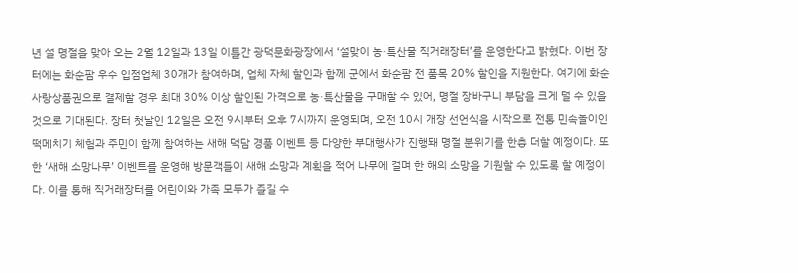년 설 명절을 맞아 오는 2월 12일과 13일 이틀간 광덕문화광장에서 ‘설맞이 농·특산물 직거래장터’를 운영한다고 밝혔다. 이번 장터에는 화순팜 우수 입점업체 30개가 참여하며, 업체 자체 할인과 함께 군에서 화순팜 전 품목 20% 할인을 지원한다. 여기에 화순사랑상품권으로 결제할 경우 최대 30% 이상 할인된 가격으로 농·특산물을 구매할 수 있어, 명절 장바구니 부담을 크게 덜 수 있을 것으로 기대된다. 장터 첫날인 12일은 오전 9시부터 오후 7시까지 운영되며, 오전 10시 개장 선언식을 시작으로 전통 민속놀이인 떡메치기 체험과 주민이 함께 참여하는 새해 덕담 경품 이벤트 등 다양한 부대행사가 진행돼 명절 분위기를 한층 더할 예정이다. 또한 ‘새해 소망나무’ 이벤트를 운영해 방문객들이 새해 소망과 계획을 적어 나무에 걸며 한 해의 소망을 기원할 수 있도록 할 예정이다. 이를 통해 직거래장터를 어린이와 가족 모두가 즐길 수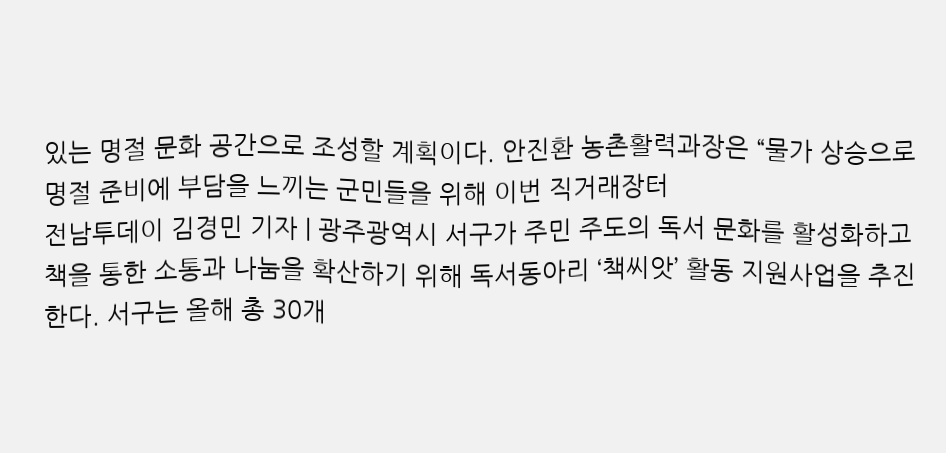있는 명절 문화 공간으로 조성할 계획이다. 안진환 농촌활력과장은 “물가 상승으로 명절 준비에 부담을 느끼는 군민들을 위해 이번 직거래장터
전남투데이 김경민 기자 | 광주광역시 서구가 주민 주도의 독서 문화를 활성화하고 책을 통한 소통과 나눔을 확산하기 위해 독서동아리 ‘책씨앗’ 활동 지원사업을 추진한다. 서구는 올해 총 30개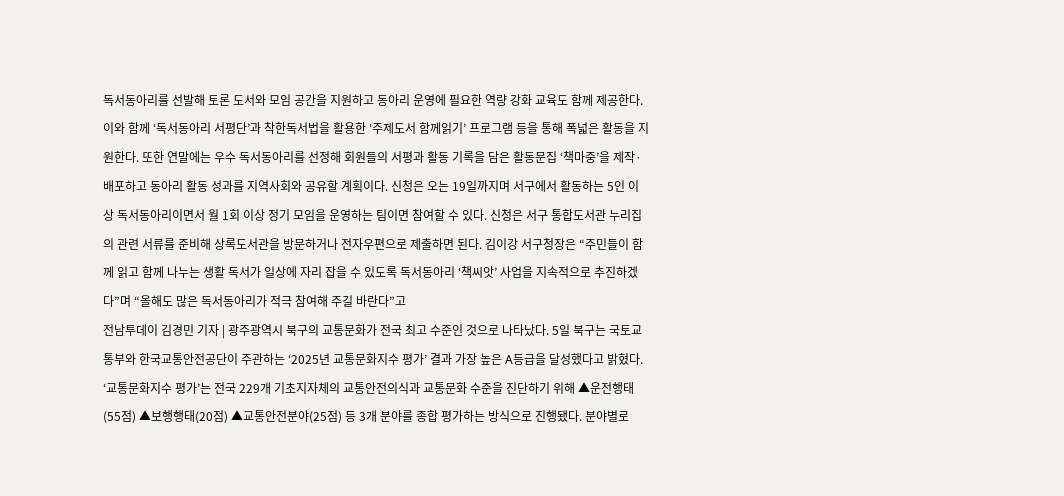독서동아리를 선발해 토론 도서와 모임 공간을 지원하고 동아리 운영에 필요한 역량 강화 교육도 함께 제공한다. 이와 함께 ‘독서동아리 서평단’과 착한독서법을 활용한 ‘주제도서 함께읽기’ 프로그램 등을 통해 폭넓은 활동을 지원한다. 또한 연말에는 우수 독서동아리를 선정해 회원들의 서평과 활동 기록을 담은 활동문집 ‘책마중’을 제작·배포하고 동아리 활동 성과를 지역사회와 공유할 계획이다. 신청은 오는 19일까지며 서구에서 활동하는 5인 이상 독서동아리이면서 월 1회 이상 정기 모임을 운영하는 팀이면 참여할 수 있다. 신청은 서구 통합도서관 누리집의 관련 서류를 준비해 상록도서관을 방문하거나 전자우편으로 제출하면 된다. 김이강 서구청장은 “주민들이 함께 읽고 함께 나누는 생활 독서가 일상에 자리 잡을 수 있도록 독서동아리 ‘책씨앗’ 사업을 지속적으로 추진하겠다”며 “올해도 많은 독서동아리가 적극 참여해 주길 바란다”고
전남투데이 김경민 기자 | 광주광역시 북구의 교통문화가 전국 최고 수준인 것으로 나타났다. 5일 북구는 국토교통부와 한국교통안전공단이 주관하는 ‘2025년 교통문화지수 평가’ 결과 가장 높은 A등급을 달성했다고 밝혔다. ‘교통문화지수 평가’는 전국 229개 기초지자체의 교통안전의식과 교통문화 수준을 진단하기 위해 ▲운전행태(55점) ▲보행행태(20점) ▲교통안전분야(25점) 등 3개 분야를 종합 평가하는 방식으로 진행됐다. 분야별로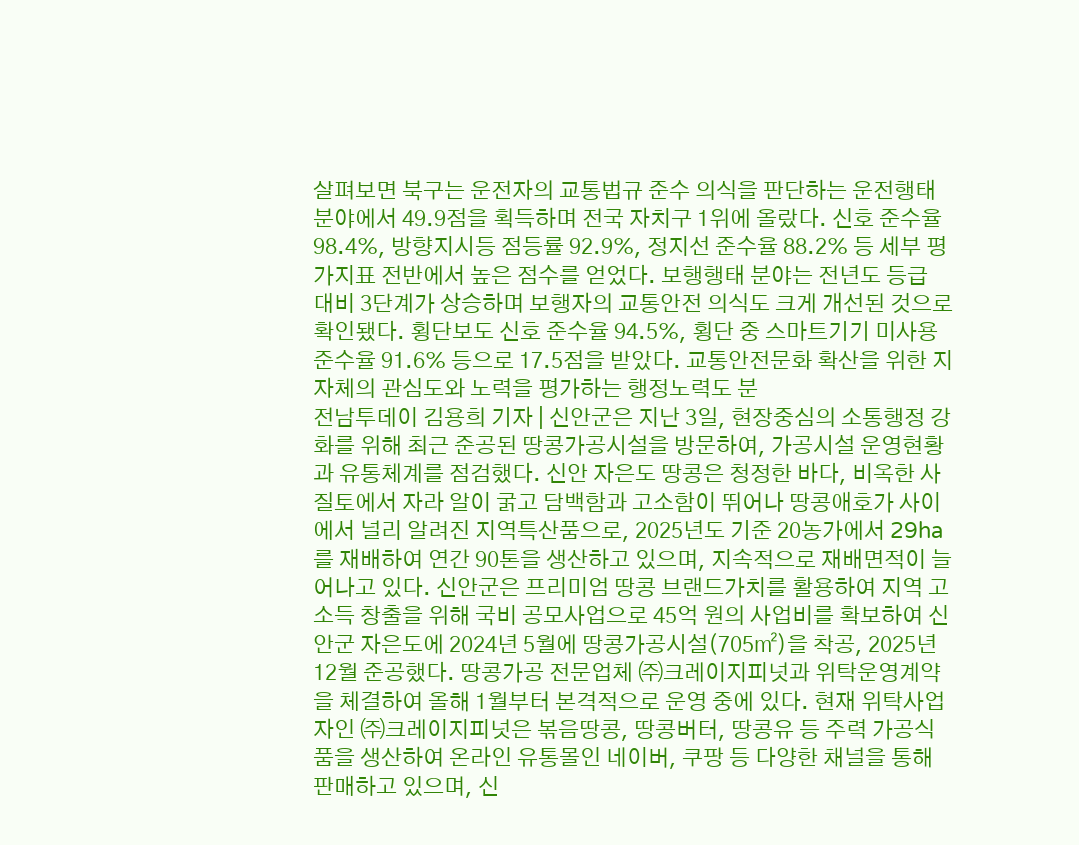살펴보면 북구는 운전자의 교통법규 준수 의식을 판단하는 운전행태 분야에서 49.9점을 획득하며 전국 자치구 1위에 올랐다. 신호 준수율 98.4%, 방향지시등 점등률 92.9%, 정지선 준수율 88.2% 등 세부 평가지표 전반에서 높은 점수를 얻었다. 보행행태 분야는 전년도 등급 대비 3단계가 상승하며 보행자의 교통안전 의식도 크게 개선된 것으로 확인됐다. 횡단보도 신호 준수율 94.5%, 횡단 중 스마트기기 미사용 준수율 91.6% 등으로 17.5점을 받았다. 교통안전문화 확산을 위한 지자체의 관심도와 노력을 평가하는 행정노력도 분
전남투데이 김용희 기자 | 신안군은 지난 3일, 현장중심의 소통행정 강화를 위해 최근 준공된 땅콩가공시설을 방문하여, 가공시설 운영현황과 유통체계를 점검했다. 신안 자은도 땅콩은 청정한 바다, 비옥한 사질토에서 자라 알이 굵고 담백함과 고소함이 뛰어나 땅콩애호가 사이에서 널리 알려진 지역특산품으로, 2025년도 기준 20농가에서 29ha를 재배하여 연간 90톤을 생산하고 있으며, 지속적으로 재배면적이 늘어나고 있다. 신안군은 프리미엄 땅콩 브랜드가치를 활용하여 지역 고소득 창출을 위해 국비 공모사업으로 45억 원의 사업비를 확보하여 신안군 자은도에 2024년 5월에 땅콩가공시설(705㎡)을 착공, 2025년 12월 준공했다. 땅콩가공 전문업체 ㈜크레이지피넛과 위탁운영계약을 체결하여 올해 1월부터 본격적으로 운영 중에 있다. 현재 위탁사업자인 ㈜크레이지피넛은 볶음땅콩, 땅콩버터, 땅콩유 등 주력 가공식품을 생산하여 온라인 유통몰인 네이버, 쿠팡 등 다양한 채널을 통해 판매하고 있으며, 신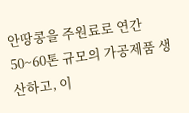안땅콩을 주원료로 연간 50~60톤 규모의 가공제품 생산하고, 이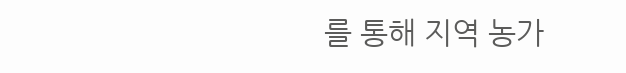를 통해 지역 농가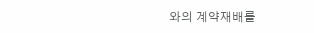와의 계약재배를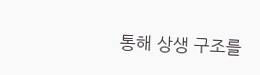통해 상생 구조를